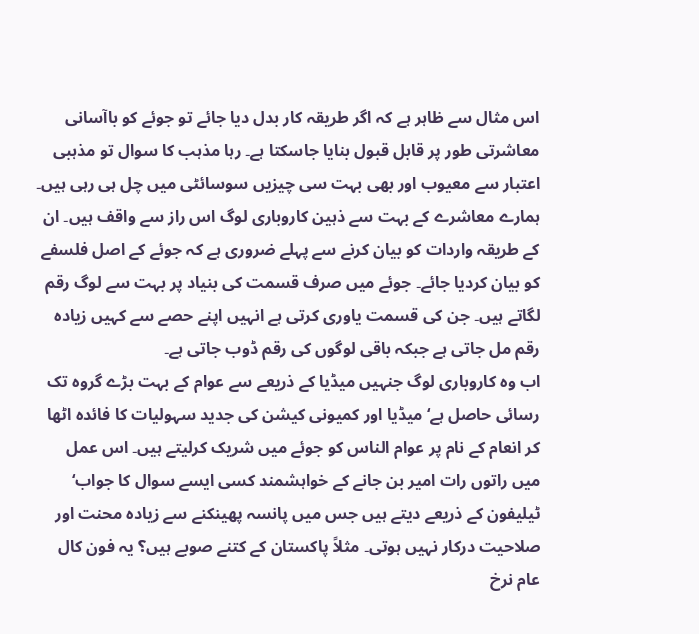اس مثال سے ظاہر ہے کہ اگر طریقہ کار بدل دیا جائے تو جوئے کو باآسانی معاشرتی طور پر قابل قبول بنایا جاسکتا ہے۔ رہا مذہب کا سوال تو مذہبی اعتبار سے معیوب اور بھی بہت سی چیزیں سوسائٹی میں چل ہی رہی ہیں۔ ہمارے معاشرے کے بہت سے ذہین کاروباری لوگ اس راز سے واقف ہیں۔ ان کے طریقہ واردات کو بیان کرنے سے پہلے ضروری ہے کہ جوئے کے اصل فلسفے کو بیان کردیا جائے۔ جوئے میں صرف قسمت کی بنیاد پر بہت سے لوگ رقم لگاتے ہیں۔ جن کی قسمت یاوری کرتی ہے انہیں اپنے حصے سے کہیں زیادہ رقم مل جاتی ہے جبکہ باقی لوگوں کی رقم ڈوب جاتی ہے۔
اب وہ کاروباری لوگ جنہیں میڈیا کے ذریعے سے عوام کے بہت بڑے گروہ تک رسائی حاصل ہے‘ میڈیا اور کمیونی کیشن کی جدید سہولیات کا فائدہ اٹھا کر انعام کے نام پر عوام الناس کو جوئے میں شریک کرلیتے ہیں۔ اس عمل میں راتوں رات امیر بن جانے کے خواہشمند کسی ایسے سوال کا جواب‘ ٹیلیفون کے ذریعے دیتے ہیں جس میں پانسہ پھینکنے سے زیادہ محنت اور صلاحیت درکار نہیں ہوتی۔ مثلاً پاکستان کے کتنے صوبے ہیں؟ یہ فون کال عام نرخ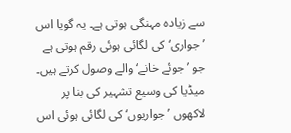سے زیادہ مہنگی ہوتی ہے۔ یہ گویا اس ’جواری‘ کی لگائی ہوئی رقم ہوتی ہے جو ’جوئے خانے‘ والے وصول کرتے ہیں۔ میڈیا کی وسیع تشہیر کی بنا پر لاکھوں ’جواریوں‘ کی لگائی ہوئی اس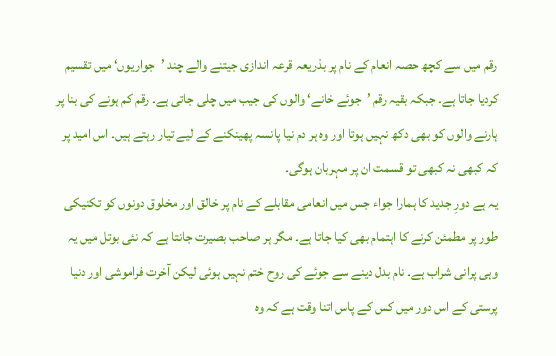رقم میں سے کچھ حصہ انعام کے نام پر بذریعہ قرعہ اندازی جیتنے والے چند ’جواریوں‘ میں تقسیم کردیا جاتا ہے۔ جبکہ بقیہ رقم ’جوئے خانے‘ والوں کی جیب میں چلی جاتی ہے۔ رقم کم ہونے کی بنا پر ہارنے والوں کو بھی دکھ نہیں ہوتا اور وہ ہر دم نیا پانسہ پھینکنے کے لیے تیار رہتے ہیں۔ اس امید پر کہ کبھی نہ کبھی تو قسمت ان پر مہربان ہوگی۔
یہ ہے دورِ جدید کا ہمارا جواء جس میں انعامی مقابلے کے نام پر خالق اور مخلوق دونوں کو تکنیکی طور پر مطمئن کرنے کا اہتمام بھی کیا جاتا ہے۔ مگر ہر صاحب بصیرت جانتا ہے کہ نئی بوتل میں یہ وہی پرانی شراب ہے۔ نام بدل دینے سے جوئے کی روح ختم نہیں ہوئی لیکن آخرت فراموشی اور دنیا پرستی کے اس دور میں کس کے پاس اتنا وقت ہے کہ وہ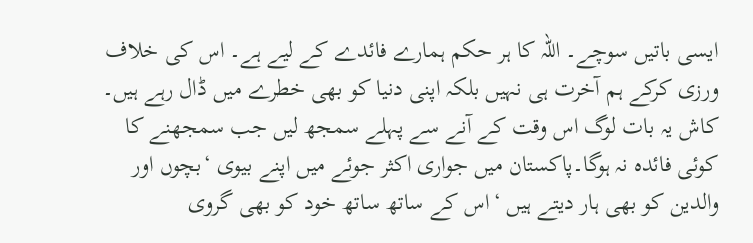ایسی باتیں سوچے۔ اللہ کا ہر حکم ہمارے فائدے کے لیے ہے۔ اس کی خلاف ورزی کرکے ہم آخرت ہی نہیں بلکہ اپنی دنیا کو بھی خطرے میں ڈال رہے ہیں۔ کاش یہ بات لوگ اس وقت کے آنے سے پہلے سمجھ لیں جب سمجھنے کا کوئی فائدہ نہ ہوگا۔پاکستان میں جواری اکثر جوئے میں اپنے بیوی ‘بچوں اور والدین کو بھی ہار دیتے ہیں ‘اس کے ساتھ ساتھ خود کو بھی گروی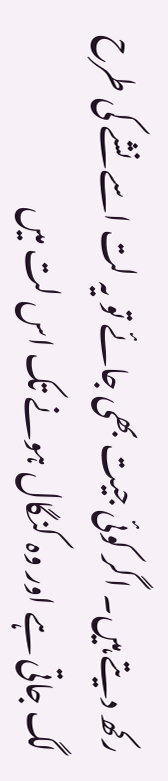رکھ دیتے ہیں۔ اگر کوئی جیت بھی جائے تو یہ لت اسے نشے کی طرح لگ جاتی ہے اور وہ کنگال ہونے تک اس لت میں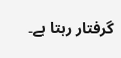گرفتار رہتا ہے۔